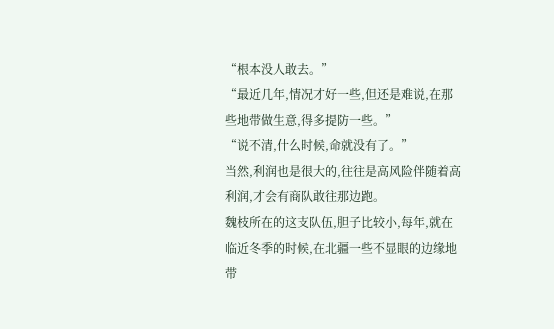“根本没人敢去。”
“最近几年,情况才好一些,但还是难说,在那些地带做生意,得多提防一些。”
“说不清,什么时候,命就没有了。”
当然,利润也是很大的,往往是高风险伴随着高利润,才会有商队敢往那边跑。
魏枝所在的这支队伍,胆子比较小,每年,就在临近冬季的时候,在北疆一些不显眼的边缘地带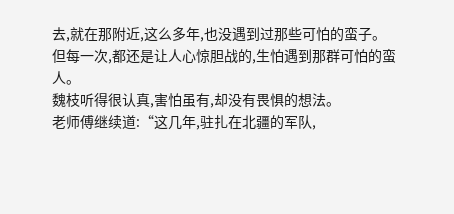去,就在那附近,这么多年,也没遇到过那些可怕的蛮子。
但每一次,都还是让人心惊胆战的,生怕遇到那群可怕的蛮人。
魏枝听得很认真,害怕虽有,却没有畏惧的想法。
老师傅继续道:“这几年,驻扎在北疆的军队,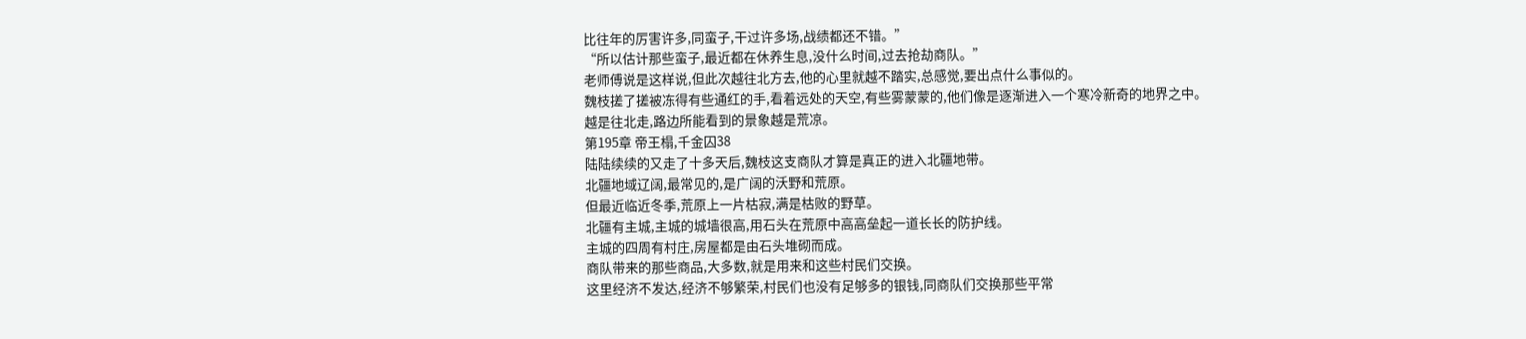比往年的厉害许多,同蛮子,干过许多场,战绩都还不错。”
“所以估计那些蛮子,最近都在休养生息,没什么时间,过去抢劫商队。”
老师傅说是这样说,但此次越往北方去,他的心里就越不踏实,总感觉,要出点什么事似的。
魏枝搓了搓被冻得有些通红的手,看着远处的天空,有些雾蒙蒙的,他们像是逐渐进入一个寒冷新奇的地界之中。
越是往北走,路边所能看到的景象越是荒凉。
第195章 帝王榻,千金囚38
陆陆续续的又走了十多天后,魏枝这支商队才算是真正的进入北疆地带。
北疆地域辽阔,最常见的,是广阔的沃野和荒原。
但最近临近冬季,荒原上一片枯寂,满是枯败的野草。
北疆有主城,主城的城墙很高,用石头在荒原中高高垒起一道长长的防护线。
主城的四周有村庄,房屋都是由石头堆砌而成。
商队带来的那些商品,大多数,就是用来和这些村民们交换。
这里经济不发达,经济不够繁荣,村民们也没有足够多的银钱,同商队们交换那些平常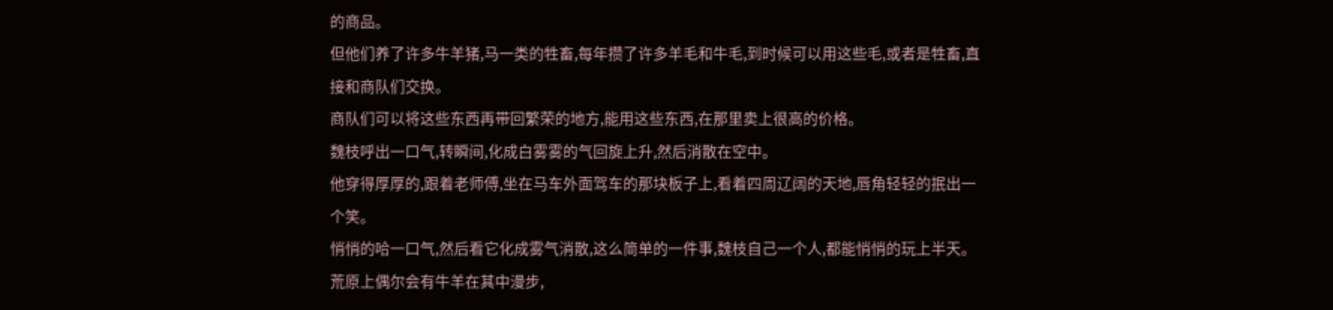的商品。
但他们养了许多牛羊猪,马一类的牲畜,每年攒了许多羊毛和牛毛,到时候可以用这些毛,或者是牲畜,直接和商队们交换。
商队们可以将这些东西再带回繁荣的地方,能用这些东西,在那里卖上很高的价格。
魏枝呼出一口气,转瞬间,化成白雾雾的气回旋上升,然后消散在空中。
他穿得厚厚的,跟着老师傅,坐在马车外面驾车的那块板子上,看着四周辽阔的天地,唇角轻轻的抿出一个笑。
悄悄的哈一口气,然后看它化成雾气消散,这么简单的一件事,魏枝自己一个人,都能悄悄的玩上半天。
荒原上偶尔会有牛羊在其中漫步,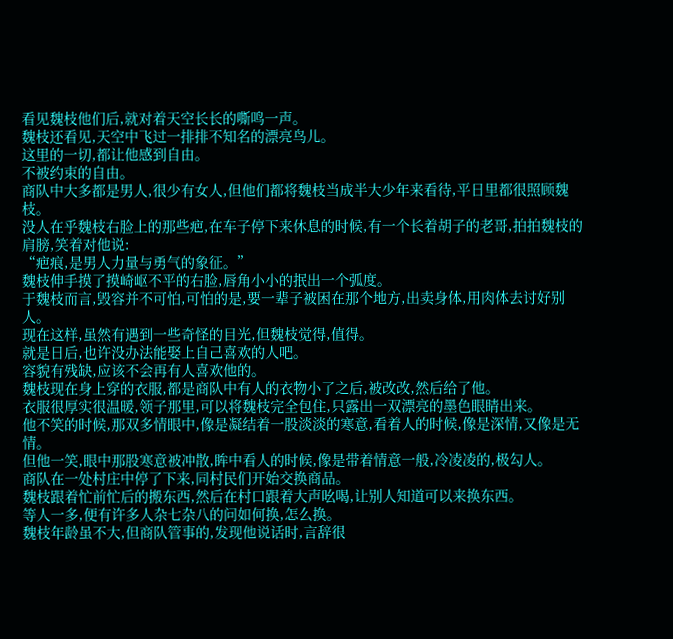看见魏枝他们后,就对着天空长长的嘶鸣一声。
魏枝还看见,天空中飞过一排排不知名的漂亮鸟儿。
这里的一切,都让他感到自由。
不被约束的自由。
商队中大多都是男人,很少有女人,但他们都将魏枝当成半大少年来看待,平日里都很照顾魏枝。
没人在乎魏枝右脸上的那些疤,在车子停下来休息的时候,有一个长着胡子的老哥,拍拍魏枝的肩膀,笑着对他说:
“疤痕,是男人力量与勇气的象征。”
魏枝伸手摸了摸崎岖不平的右脸,唇角小小的抿出一个弧度。
于魏枝而言,毁容并不可怕,可怕的是,要一辈子被困在那个地方,出卖身体,用肉体去讨好别人。
现在这样,虽然有遇到一些奇怪的目光,但魏枝觉得,值得。
就是日后,也许没办法能娶上自己喜欢的人吧。
容貌有残缺,应该不会再有人喜欢他的。
魏枝现在身上穿的衣服,都是商队中有人的衣物小了之后,被改改,然后给了他。
衣服很厚实很温暖,领子那里,可以将魏枝完全包住,只露出一双漂亮的墨色眼睛出来。
他不笑的时候,那双多情眼中,像是凝结着一股淡淡的寒意,看着人的时候,像是深情,又像是无情。
但他一笑,眼中那股寒意被冲散,眸中看人的时候,像是带着情意一般,冷凌凌的,极勾人。
商队在一处村庄中停了下来,同村民们开始交换商品。
魏枝跟着忙前忙后的搬东西,然后在村口跟着大声吆喝,让别人知道可以来换东西。
等人一多,便有许多人杂七杂八的问如何换,怎么换。
魏枝年龄虽不大,但商队管事的,发现他说话时,言辞很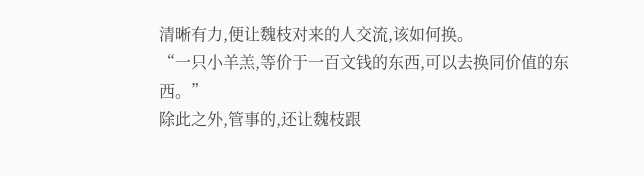清晰有力,便让魏枝对来的人交流,该如何换。
“一只小羊羔,等价于一百文钱的东西,可以去换同价值的东西。”
除此之外,管事的,还让魏枝跟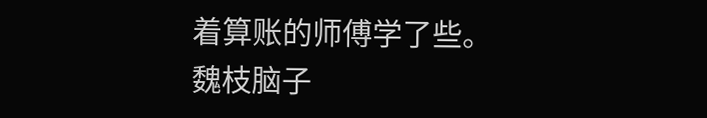着算账的师傅学了些。
魏枝脑子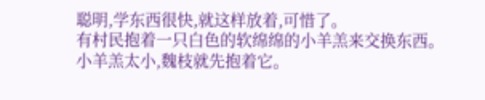聪明,学东西很快,就这样放着,可惜了。
有村民抱着一只白色的软绵绵的小羊羔来交换东西。
小羊羔太小,魏枝就先抱着它。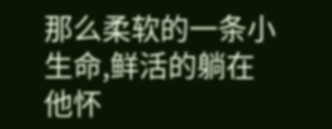那么柔软的一条小生命,鲜活的躺在他怀